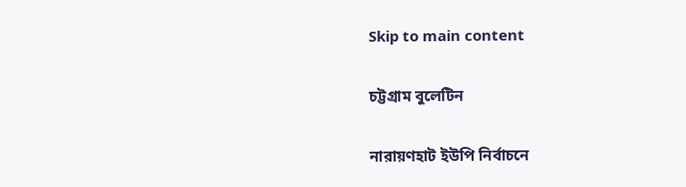Skip to main content

চট্টগ্রাম বুলেটিন

নারায়ণহাট ইউপি নির্বাচনে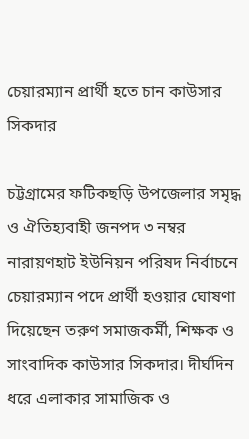চেয়ারম্যান প্রার্থী হতে চান কাউসার সিকদার

চট্টগ্রামের ফটিকছড়ি উপজেলার সমৃদ্ধ ও ঐতিহ্যবাহী জনপদ ৩ নম্বর নারায়ণহাট ইউনিয়ন পরিষদ নির্বাচনে চেয়ারম্যান পদে প্রার্থী হওয়ার ঘোষণা দিয়েছেন তরুণ সমাজকর্মী, শিক্ষক ও সাংবাদিক কাউসার সিকদার। দীর্ঘদিন ধরে এলাকার সামাজিক ও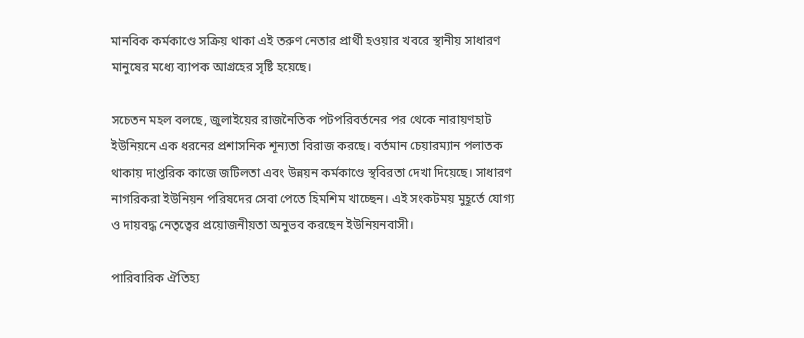মানবিক কর্মকাণ্ডে সক্রিয় থাকা এই তরুণ নেতার প্রার্থী হওয়ার খবরে স্থানীয় সাধারণ মানুষের মধ্যে ব্যাপক আগ্রহের সৃষ্টি হয়েছে।

সচেতন মহল বলছে, জুলাইয়ের রাজনৈতিক পটপরিবর্তনের পর থেকে নারায়ণহাট ইউনিয়নে এক ধরনের প্রশাসনিক শূন্যতা বিরাজ করছে। বর্তমান চেয়ারম্যান পলাতক থাকায় দাপ্তরিক কাজে জটিলতা এবং উন্নয়ন কর্মকাণ্ডে স্থবিরতা দেখা দিয়েছে। সাধারণ নাগরিকরা ইউনিয়ন পরিষদের সেবা পেতে হিমশিম খাচ্ছেন। এই সংকটময় মুহূর্তে যোগ্য ও দায়বদ্ধ নেতৃত্বের প্রয়োজনীয়তা অনুভব করছেন ইউনিয়নবাসী।

পারিবারিক ঐতিহ্য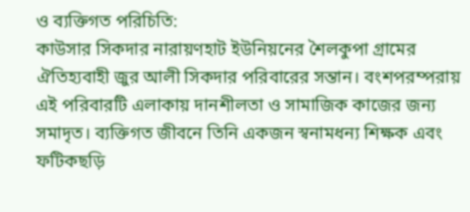ও ব্যক্তিগত পরিচিতি:
কাউসার সিকদার নারায়ণহাট ইউনিয়নের শৈলকুপা গ্রামের ঐতিহ্যবাহী জুর আলী সিকদার পরিবারের সন্তান। বংশপরম্পরায় এই পরিবারটি এলাকায় দানশীলতা ও সামাজিক কাজের জন্য সমাদৃত। ব্যক্তিগত জীবনে তিনি একজন স্বনামধন্য শিক্ষক এবং ফটিকছড়ি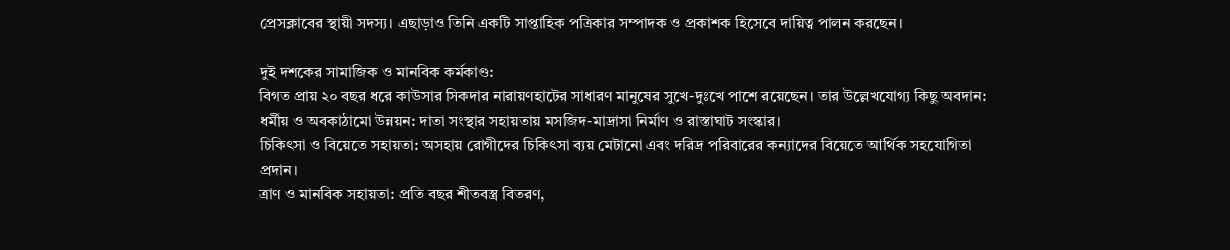প্রেসক্লাবের স্থায়ী সদস্য। এছাড়াও তিনি একটি সাপ্তাহিক পত্রিকার সম্পাদক ও প্রকাশক হিসেবে দায়িত্ব পালন করছেন।

দুই দশকের সামাজিক ও মানবিক কর্মকাণ্ড:
বিগত প্রায় ২০ বছর ধরে কাউসার সিকদার নারায়ণহাটের সাধারণ মানুষের সুখে-দুঃখে পাশে রয়েছেন। তার উল্লেখযোগ্য কিছু অবদান:
ধর্মীয় ও অবকাঠামো উন্নয়ন: দাতা সংস্থার সহায়তায় মসজিদ-মাদ্রাসা নির্মাণ ও রাস্তাঘাট সংস্কার।
চিকিৎসা ও বিয়েতে সহায়তা: অসহায় রোগীদের চিকিৎসা ব্যয় মেটানো এবং দরিদ্র পরিবারের কন্যাদের বিয়েতে আর্থিক সহযোগিতা প্রদান।
ত্রাণ ও মানবিক সহায়তা: প্রতি বছর শীতবস্ত্র বিতরণ,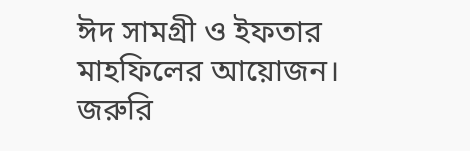ঈদ সামগ্রী ও ইফতার মাহফিলের আয়োজন।
জরুরি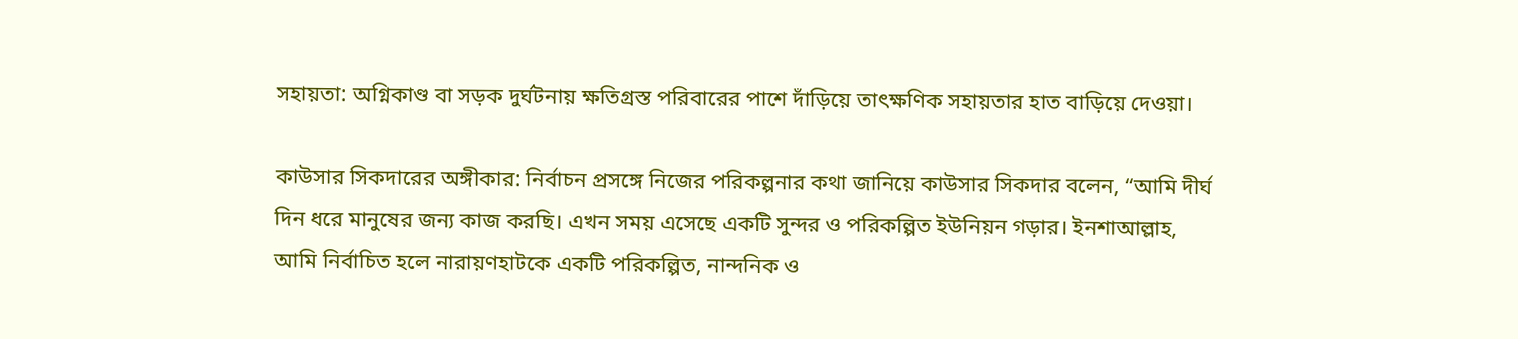সহায়তা: অগ্নিকাণ্ড বা সড়ক দুর্ঘটনায় ক্ষতিগ্রস্ত পরিবারের পাশে দাঁড়িয়ে তাৎক্ষণিক সহায়তার হাত বাড়িয়ে দেওয়া।

কাউসার সিকদারের অঙ্গীকার: নির্বাচন প্রসঙ্গে নিজের পরিকল্পনার কথা জানিয়ে কাউসার সিকদার বলেন, “আমি দীর্ঘ দিন ধরে মানুষের জন্য কাজ করছি। এখন সময় এসেছে একটি সুন্দর ও পরিকল্পিত ইউনিয়ন গড়ার। ইনশাআল্লাহ, আমি নির্বাচিত হলে নারায়ণহাটকে একটি পরিকল্পিত, নান্দনিক ও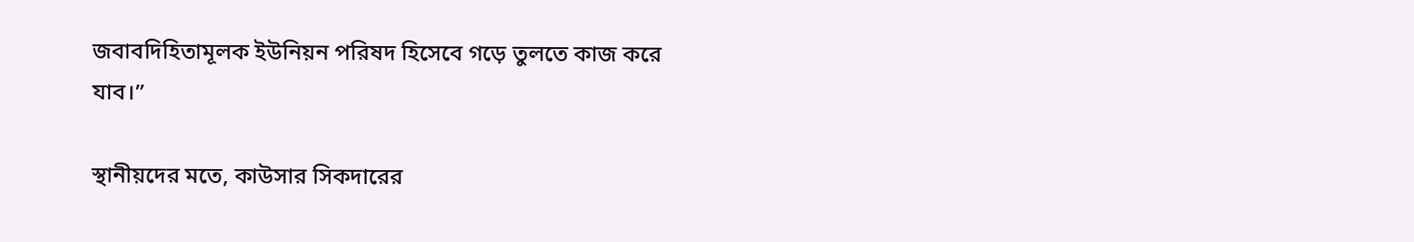জবাবদিহিতামূলক ইউনিয়ন পরিষদ হিসেবে গড়ে তুলতে কাজ করে যাব।”

স্থানীয়দের মতে, কাউসার সিকদারের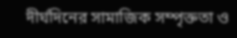দীর্ঘদিনের সামাজিক সম্পৃক্ততা ও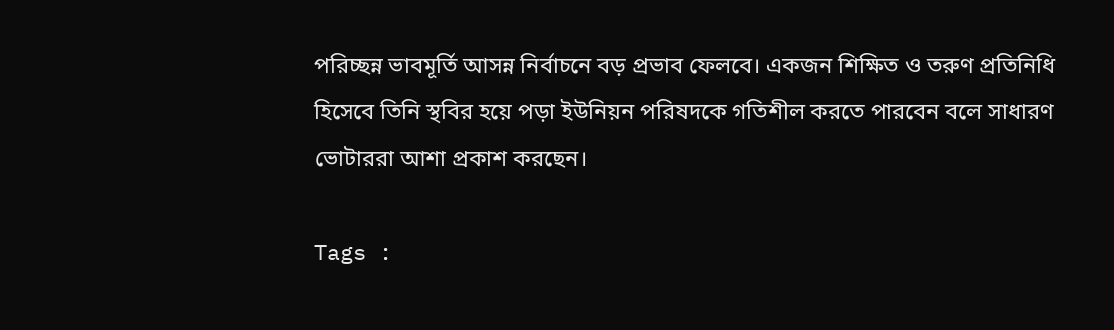পরিচ্ছন্ন ভাবমূর্তি আসন্ন নির্বাচনে বড় প্রভাব ফেলবে। একজন শিক্ষিত ও তরুণ প্রতিনিধি হিসেবে তিনি স্থবির হয়ে পড়া ইউনিয়ন পরিষদকে গতিশীল করতে পারবেন বলে সাধারণ ভোটাররা আশা প্রকাশ করছেন।

Tags :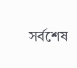সর্বশেষ